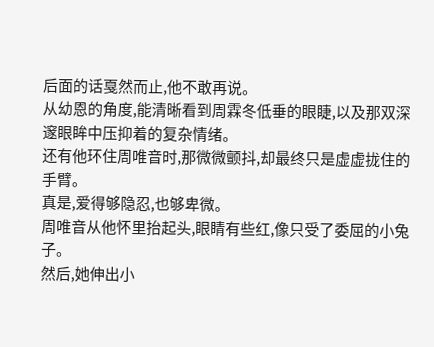后面的话戛然而止,他不敢再说。
从幼恩的角度,能清晰看到周霖冬低垂的眼睫,以及那双深邃眼眸中压抑着的复杂情绪。
还有他环住周唯音时,那微微颤抖,却最终只是虚虚拢住的手臂。
真是,爱得够隐忍,也够卑微。
周唯音从他怀里抬起头,眼睛有些红,像只受了委屈的小兔子。
然后,她伸出小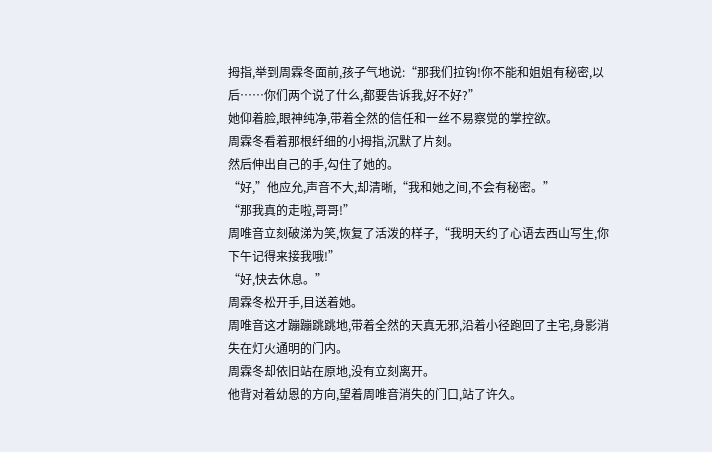拇指,举到周霖冬面前,孩子气地说:“那我们拉钩!你不能和姐姐有秘密,以后……你们两个说了什么,都要告诉我,好不好?”
她仰着脸,眼神纯净,带着全然的信任和一丝不易察觉的掌控欲。
周霖冬看着那根纤细的小拇指,沉默了片刻。
然后伸出自己的手,勾住了她的。
“好,”他应允,声音不大,却清晰,“我和她之间,不会有秘密。”
“那我真的走啦,哥哥!”
周唯音立刻破涕为笑,恢复了活泼的样子,“我明天约了心语去西山写生,你下午记得来接我哦!”
“好,快去休息。”
周霖冬松开手,目送着她。
周唯音这才蹦蹦跳跳地,带着全然的天真无邪,沿着小径跑回了主宅,身影消失在灯火通明的门内。
周霖冬却依旧站在原地,没有立刻离开。
他背对着幼恩的方向,望着周唯音消失的门口,站了许久。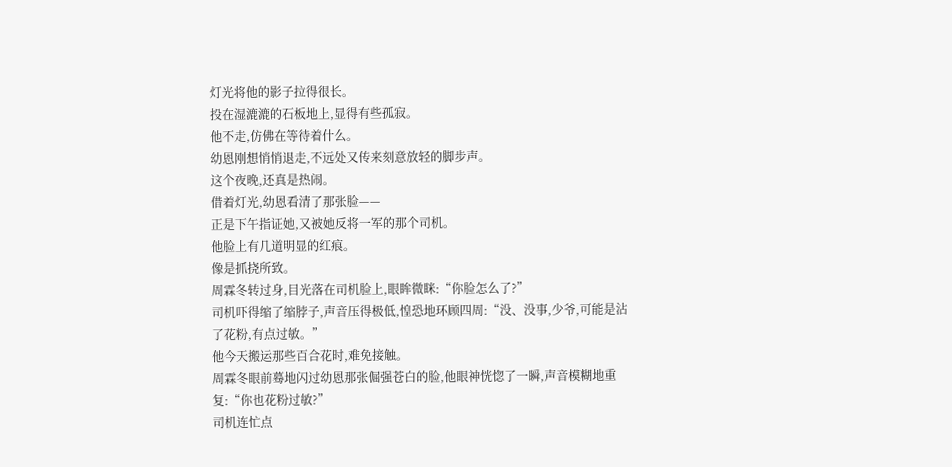灯光将他的影子拉得很长。
投在湿漉漉的石板地上,显得有些孤寂。
他不走,仿佛在等待着什么。
幼恩刚想悄悄退走,不远处又传来刻意放轻的脚步声。
这个夜晚,还真是热闹。
借着灯光,幼恩看清了那张脸——
正是下午指证她,又被她反将一军的那个司机。
他脸上有几道明显的红痕。
像是抓挠所致。
周霖冬转过身,目光落在司机脸上,眼眸微眯:“你脸怎么了?”
司机吓得缩了缩脖子,声音压得极低,惶恐地环顾四周:“没、没事,少爷,可能是沾了花粉,有点过敏。”
他今天搬运那些百合花时,难免接触。
周霖冬眼前蓦地闪过幼恩那张倔强苍白的脸,他眼神恍惚了一瞬,声音模糊地重复:“你也花粉过敏?”
司机连忙点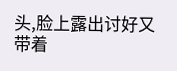头,脸上露出讨好又带着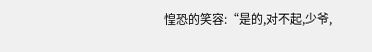惶恐的笑容:“是的,对不起,少爷,